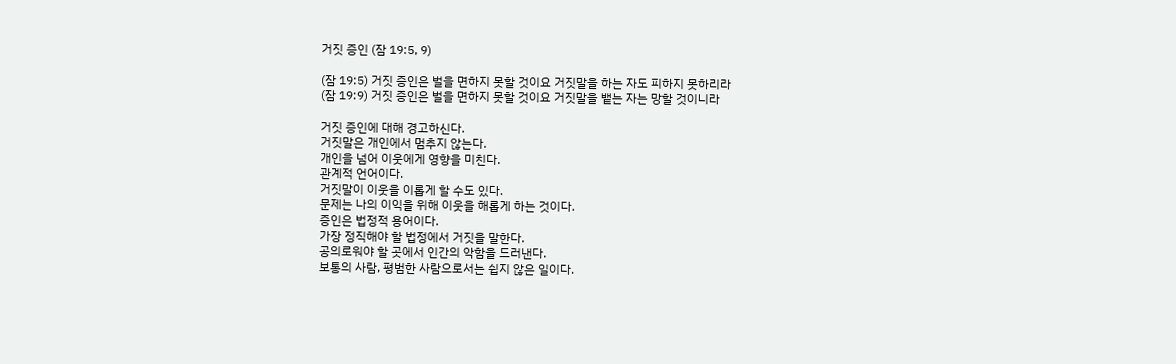거짓 증인 (잠 19:5, 9)

(잠 19:5) 거짓 증인은 벌을 면하지 못할 것이요 거짓말을 하는 자도 피하지 못하리라
(잠 19:9) 거짓 증인은 벌을 면하지 못할 것이요 거짓말을 뱉는 자는 망할 것이니라

거짓 증인에 대해 경고하신다.
거짓말은 개인에서 멈추지 않는다.
개인을 넘어 이웃에게 영향을 미친다.
관계적 언어이다.
거짓말이 이웃을 이롭게 할 수도 있다.
문제는 나의 이익을 위해 이웃을 해롭게 하는 것이다.
증인은 법정적 용어이다.
가장 정직해야 할 법정에서 거짓을 말한다.
공의로워야 할 곳에서 인간의 악함을 드러낸다.
보통의 사람, 평범한 사람으로서는 쉽지 않은 일이다.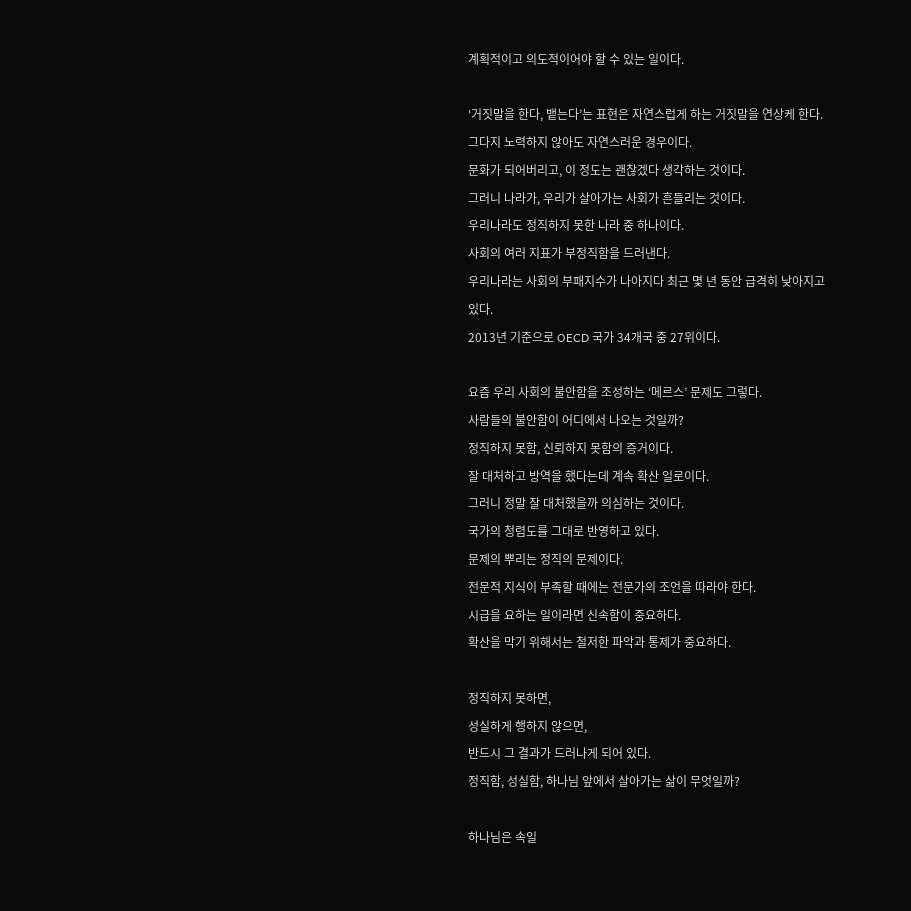계획적이고 의도적이어야 할 수 있는 일이다.

‘거짓말을 한다, 뱉는다’는 표현은 자연스럽게 하는 거짓말을 연상케 한다.
그다지 노력하지 않아도 자연스러운 경우이다.
문화가 되어버리고, 이 정도는 괜찮겠다 생각하는 것이다.
그러니 나라가, 우리가 살아가는 사회가 흔들리는 것이다.
우리나라도 정직하지 못한 나라 중 하나이다.
사회의 여러 지표가 부정직함을 드러낸다.
우리나라는 사회의 부패지수가 나아지다 최근 몇 년 동안 급격히 낮아지고 있다.
2013년 기준으로 OECD 국가 34개국 중 27위이다.

요즘 우리 사회의 불안함을 조성하는 ‘메르스’ 문제도 그렇다.
사람들의 불안함이 어디에서 나오는 것일까?
정직하지 못함, 신뢰하지 못함의 증거이다.
잘 대처하고 방역을 했다는데 계속 확산 일로이다.
그러니 정말 잘 대처했을까 의심하는 것이다.
국가의 청렴도를 그대로 반영하고 있다.
문제의 뿌리는 정직의 문제이다.
전문적 지식이 부족할 때에는 전문가의 조언을 따라야 한다.
시급을 요하는 일이라면 신속함이 중요하다.
확산을 막기 위해서는 철저한 파악과 통제가 중요하다.

정직하지 못하면,
성실하게 행하지 않으면,
반드시 그 결과가 드러나게 되어 있다.
정직함, 성실함, 하나님 앞에서 살아가는 삶이 무엇일까?

하나님은 속일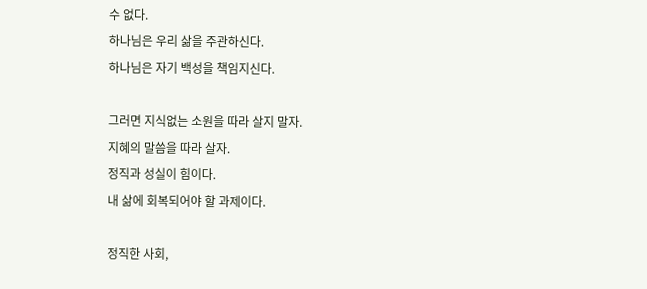수 없다.
하나님은 우리 삶을 주관하신다.
하나님은 자기 백성을 책임지신다.

그러면 지식없는 소원을 따라 살지 말자.
지혜의 말씀을 따라 살자.
정직과 성실이 힘이다.
내 삶에 회복되어야 할 과제이다.

정직한 사회,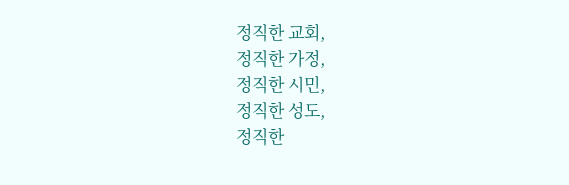정직한 교회,
정직한 가정,
정직한 시민,
정직한 성도,
정직한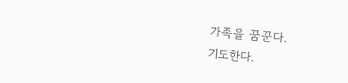가족을 꿈꾼다.
기도한다.